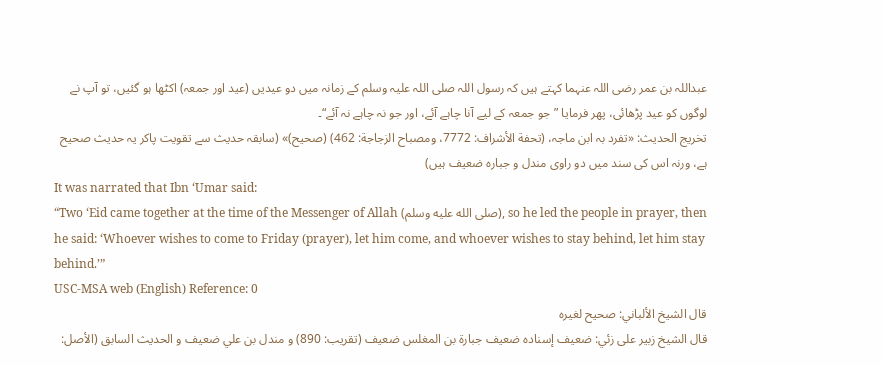عبداللہ بن عمر رضی اللہ عنہما کہتے ہیں کہ رسول اللہ صلی اللہ علیہ وسلم کے زمانہ میں دو عیدیں (عید اور جمعہ) اکٹھا ہو گئیں، تو آپ نے لوگوں کو عید پڑھائی، پھر فرمایا ”جو جمعہ کے لیے آنا چاہے آئے، اور جو نہ چاہے نہ آئے“۔
تخریج الحدیث: «تفرد بہ ابن ماجہ، (تحفة الأشراف: 7772، ومصباح الزجاجة: 462) (صحیح)» (سابقہ حدیث سے تقویت پاکر یہ حدیث صحیح ہے، ورنہ اس کی سند میں دو راوی مندل و جبارہ ضعیف ہیں)
It was narrated that Ibn ‘Umar said:
“Two ‘Eid came together at the time of the Messenger of Allah (صلى الله عليه وسلم), so he led the people in prayer, then he said: ‘Whoever wishes to come to Friday (prayer), let him come, and whoever wishes to stay behind, let him stay behind.’”
USC-MSA web (English) Reference: 0
قال الشيخ الألباني: صحيح لغيره
قال الشيخ زبير على زئي: ضعيف إسناده ضعيف جبارة بن المغلس ضعيف (تقريب: 890) و مندل بن علي ضعيف و الحديث السابق (الأصل: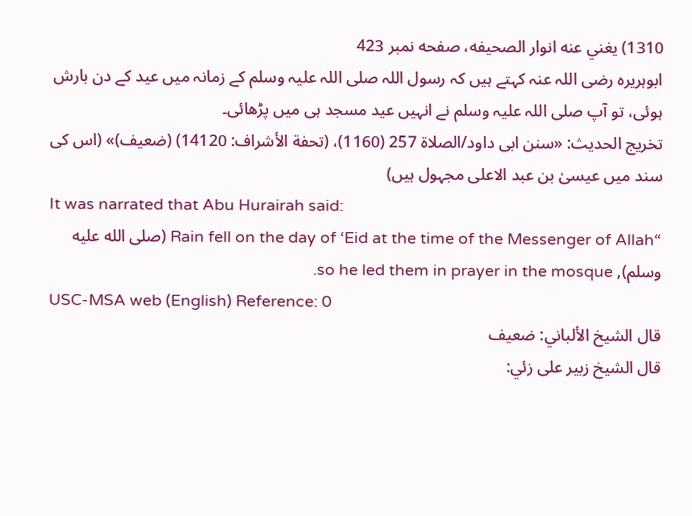1310) يغني عنه انوار الصحيفه، صفحه نمبر 423
ابوہریرہ رضی اللہ عنہ کہتے ہیں کہ رسول اللہ صلی اللہ علیہ وسلم کے زمانہ میں عید کے دن بارش ہوئی، تو آپ صلی اللہ علیہ وسلم نے انہیں عید مسجد ہی میں پڑھائی۔
تخریج الحدیث: «سنن ابی داود/الصلاة 257 (1160)، (تحفة الأشراف: 14120) (ضعیف)» (اس کی سند میں عیسیٰ بن عبد الاعلی مجہول ہیں)
It was narrated that Abu Hurairah said:
“Rain fell on the day of ‘Eid at the time of the Messenger of Allah (صلى الله عليه وسلم), so he led them in prayer in the mosque.
USC-MSA web (English) Reference: 0
قال الشيخ الألباني: ضعيف
قال الشيخ زبير على زئي: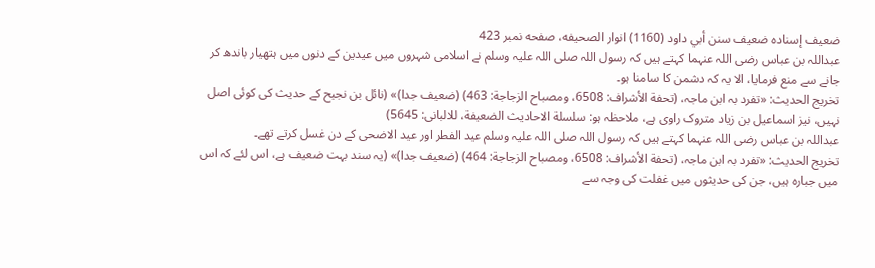ضعيف إسناده ضعيف سنن أبي داود (1160) انوار الصحيفه، صفحه نمبر 423
عبداللہ بن عباس رضی اللہ عنہما کہتے ہیں کہ رسول اللہ صلی اللہ علیہ وسلم نے اسلامی شہروں میں عیدین کے دنوں میں ہتھیار باندھ کر جانے سے منع فرمایا، الا یہ کہ دشمن کا سامنا ہو۔
تخریج الحدیث: «تفرد بہ ابن ماجہ، (تحفة الأشراف: 6508، ومصباح الزجاجة: 463) (ضعیف جدا)» (نائل بن نجیح کے حدیث کی کوئی اصل نہیں، نیز اسماعیل بن زیاد متروک راوی ہے، ملاحظہ ہو: سلسلة الاحادیث الضعیفة، للالبانی: 5645)
عبداللہ بن عباس رضی اللہ عنہما کہتے ہیں کہ رسول اللہ صلی اللہ علیہ وسلم عید الفطر اور عید الاضحی کے دن غسل کرتے تھے۔
تخریج الحدیث: «تفرد بہ ابن ماجہ، (تحفة الأشراف: 6508، ومصباح الزجاجة: 464) (ضعیف جدا)» (یہ سند بہت ضعیف ہے، اس لئے کہ اس میں جبارہ ہیں، جن کی حدیثوں میں غفلت کی وجہ سے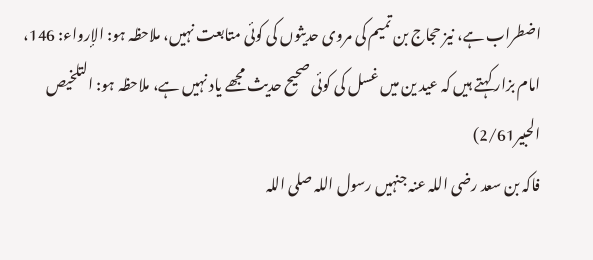اضطراب ہے، نیز حجاج بن تمیم کی مروی حدیثوں کی کوئی متابعت نہیں، ملاحظہ ہو: الإرواء: 146، امام بزار کہتے ہیں کہ عید ین میں غسل کی کوئی صحیح حدیث مجھے یاد نہیں ہے، ملاحظہ ہو: التلخیص الحبیر2/61)
فاکہ بن سعد رضی اللہ عنہ جنہیں رسول اللہ صلی اللہ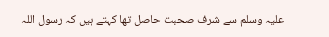علیہ وسلم سے شرف صحبت حاصل تھا کہتے ہیں کہ رسول اللہ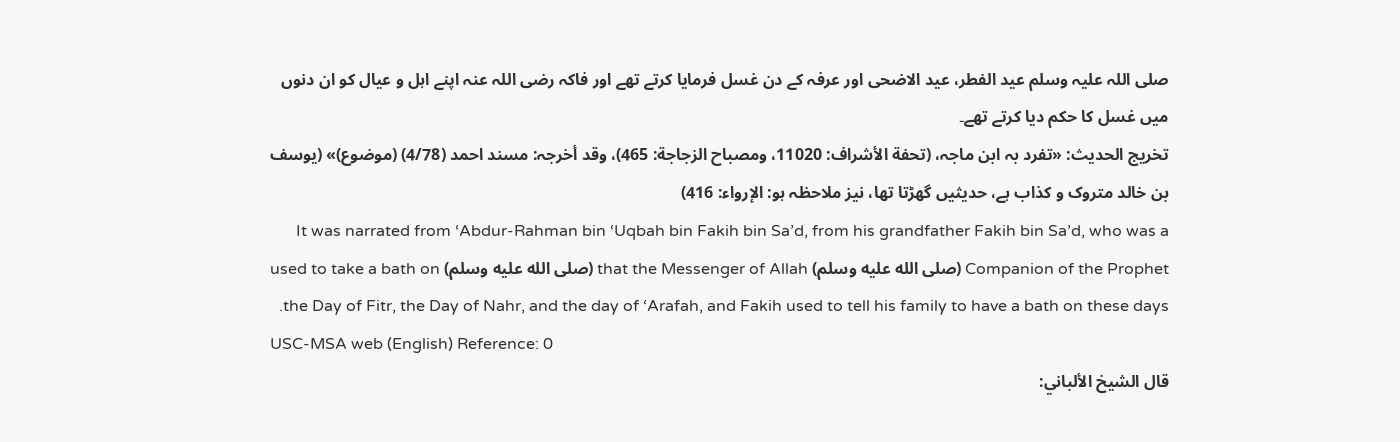صلی اللہ علیہ وسلم عید الفطر، عید الاضحی اور عرفہ کے دن غسل فرمایا کرتے تھے اور فاکہ رضی اللہ عنہ اپنے اہل و عیال کو ان دنوں میں غسل کا حکم دیا کرتے تھے۔
تخریج الحدیث: «تفرد بہ ابن ماجہ، (تحفة الأشراف: 11020، ومصباح الزجاجة: 465)، وقد أخرجہ: مسند احمد (4/78) (موضوع)» (یوسف بن خالد متروک و کذاب ہے، حدیثیں گھڑتا تھا، نیز ملاحظہ ہو: الإرواء: 416)
It was narrated from ‘Abdur-Rahman bin ‘Uqbah bin Fakih bin Sa’d, from his grandfather Fakih bin Sa’d, who was a Companion of the Prophet (صلى الله عليه وسلم) that the Messenger of Allah (صلى الله عليه وسلم) used to take a bath on the Day of Fitr, the Day of Nahr, and the day of ‘Arafah, and Fakih used to tell his family to have a bath on these days.
USC-MSA web (English) Reference: 0
قال الشيخ الألباني: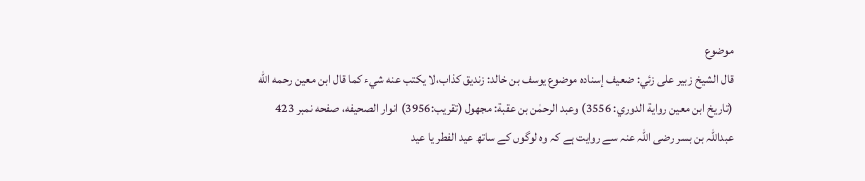موضوع
قال الشيخ زبير على زئي: ضعيف إسناده موضوع يوسف بن خالد: زنديق كذاب،لا يكتب عنه شيء كما قال ابن معين رحمه اللّٰه (تاريخ ابن معين رواية الدوري: 3556) وعبد الرحمٰن بن عقبة: مجهول (تقريب:3956) انوار الصحيفه، صفحه نمبر 423
عبداللہ بن بسر رضی اللہ عنہ سے روایت ہے کہ وہ لوگوں کے ساتھ عید الفطر یا عید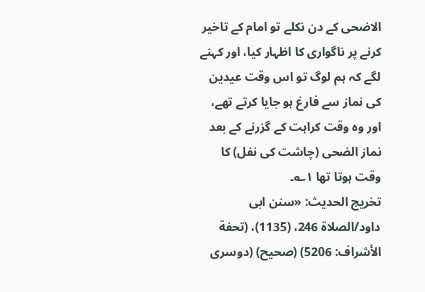الاضحی کے دن نکلے تو امام کے تاخیر کرنے پر ناگواری کا اظہار کیا، اور کہنے لگے کہ ہم لوگ تو اس وقت عیدین کی نماز سے فارغ ہو جایا کرتے تھے، اور وہ وقت کراہت کے گزرنے کے بعد نماز الضحی (چاشت کی نفل) کا وقت ہوتا تھا ۱؎۔
تخریج الحدیث: «سنن ابی داود/الصلاة 246، (1135)، (تحفة الأشراف: 5206) (صحیح) (دوسری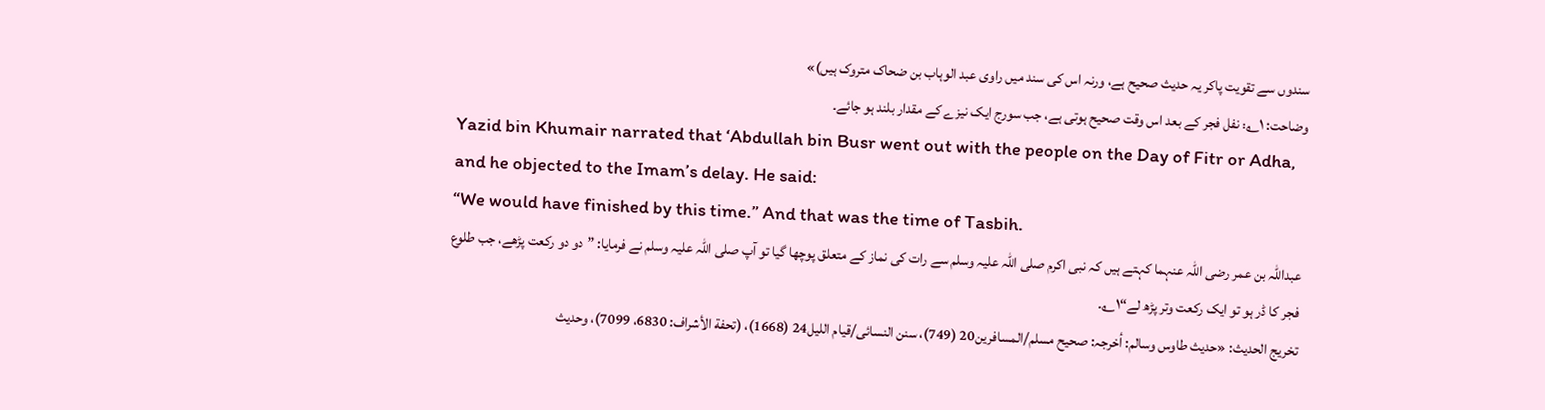سندوں سے تقویت پاکر یہ حدیث صحیح ہے، ورنہ اس کی سند میں راوی عبد الوہاب بن ضحاک متروک ہیں)»
وضاحت: ۱؎: نفل فجر کے بعد اس وقت صحیح ہوتی ہے، جب سورج ایک نیزے کے مقدار بلند ہو جائے۔
Yazid bin Khumair narrated that ‘Abdullah bin Busr went out with the people on the Day of Fitr or Adha, and he objected to the Imam’s delay. He said:
“We would have finished by this time.” And that was the time of Tasbih.
عبداللہ بن عمر رضی اللہ عنہما کہتے ہیں کہ نبی اکرم صلی اللہ علیہ وسلم سے رات کی نماز کے متعلق پوچھا گیا تو آپ صلی اللہ علیہ وسلم نے فرمایا: ”دو دو رکعت پڑھے، جب طلوع فجر کا ڈر ہو تو ایک رکعت وتر پڑھ لے“۱؎۔
تخریج الحدیث: «حدیث طاوس وسالم: أخرجہ: صحیح مسلم/المسافرین20 (749)، سنن النسائی/قیام اللیل24 (1668)، (تحفة الأشراف: 6830، 7099)، وحدیث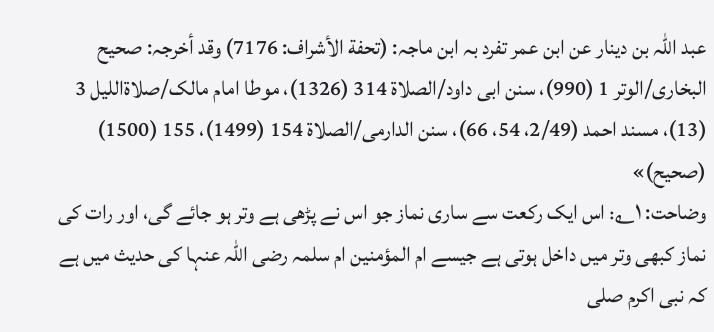عبد اللہ بن دینار عن ابن عمر تفرد بہ ابن ماجہ: (تحفة الأشراف: 7176) وقد أخرجہ: صحیح البخاری/الوتر 1 (990)، سنن ابی داود/الصلاة 314 (1326)، موطا امام مالک/صلاةاللیل 3 (13)، مسند احمد (2/49، 54، 66)، سنن الدارمی/الصلاة 154 (1499)، 155 (1500) (صحیح)»
وضاحت: ۱؎: اس ایک رکعت سے ساری نماز جو اس نے پڑھی ہے وتر ہو جائے گی، اور رات کی نماز کبھی وتر میں داخل ہوتی ہے جیسے ام المؤمنین ام سلمہ رضی اللہ عنہا کی حدیث میں ہے کہ نبی اکرم صلى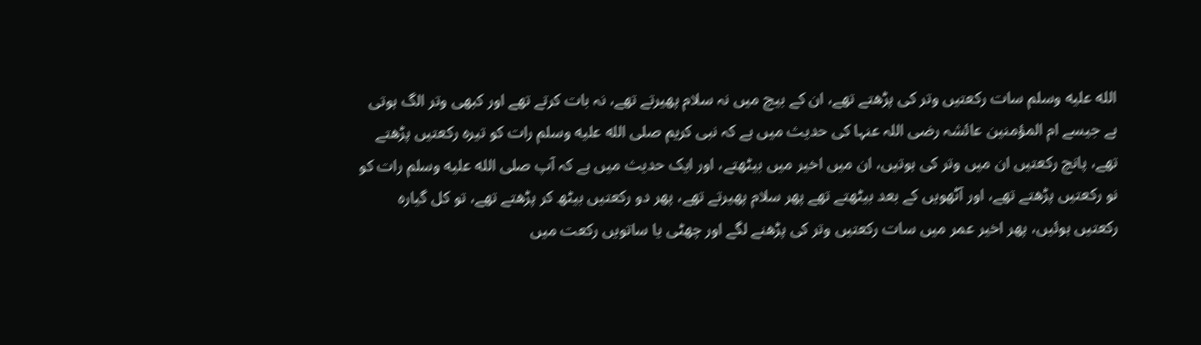الله عليه وسلم سات رکعتیں وتر کی پڑھتے تھے، ان کے بیچ میں نہ سلام پھیرتے تھے، نہ بات کرتے تھے اور کبھی وتر الگ ہوتی ہے جیسے ام المؤمنین عائشہ رضی اللہ عنہا کی حدیث میں ہے کہ نبی کریم صلى الله عليه وسلم رات کو تیرہ رکعتیں پڑھتے تھے، پانچ رکعتیں ان میں وتر کی ہوتیں، ان میں اخیر میں بیٹھتے، اور ایک حدیث میں ہے کہ آپ صلى الله عليه وسلم رات کو نو رکعتیں پڑھتے تھے، اور آٹھویں کے بعد بیٹھتے تھے پھر سلام پھیرتے تھے، پھر دو رکعتیں بیٹھ کر پڑھتے تھے، تو کل گیارہ رکعتیں ہوئیں، پھر اخیر عمر میں سات رکعتیں وتر کی پڑھنے لگے اور چھٹی یا ساتویں رکعت میں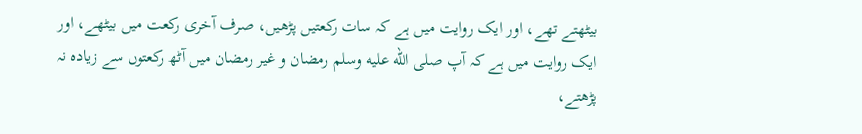بیٹھتے تھے، اور ایک روایت میں ہے کہ سات رکعتیں پڑھیں، صرف آخری رکعت میں بیٹھے، اور ایک روایت میں ہے کہ آپ صلى الله عليه وسلم رمضان و غیر رمضان میں آٹھ رکعتوں سے زیادہ نہ پڑھتے،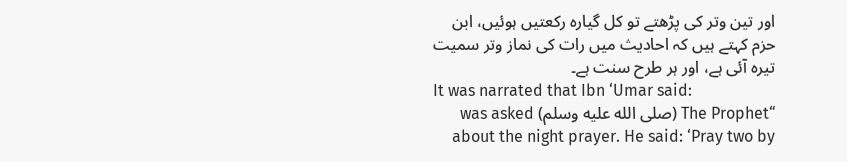اور تین وتر کی پڑھتے تو کل گیارہ رکعتیں ہوئیں، ابن حزم کہتے ہیں کہ احادیث میں رات کی نماز وتر سمیت تیرہ آئی ہے، اور ہر طرح سنت ہے۔
It was narrated that Ibn ‘Umar said:
“The Prophet (صلى الله عليه وسلم) was asked about the night prayer. He said: ‘Pray two by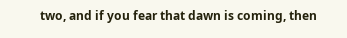two, and if you fear that dawn is coming, then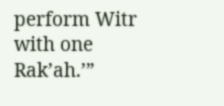perform Witr with one Rak’ah.’”